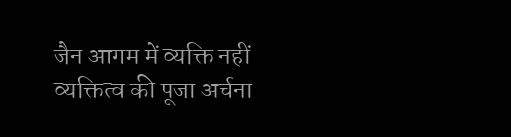जैन आगम में व्यक्ति नहीं व्यक्तित्व की पूजा अर्चना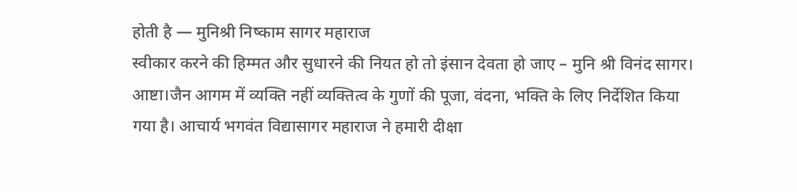होती है — मुनिश्री निष्काम सागर महाराज
स्वीकार करने की हिम्मत और सुधारने की नियत हो तो इंसान देवता हो जाए – मुनि श्री विनंद सागर। आष्टा।जैन आगम में व्यक्ति नहीं व्यक्तित्व के गुणों की पूजा, वंदना, भक्ति के लिए निर्देशित किया गया है। आचार्य भगवंत विद्यासागर महाराज ने हमारी दीक्षा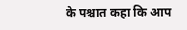के पश्चात कहा कि आप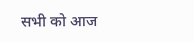सभी को आज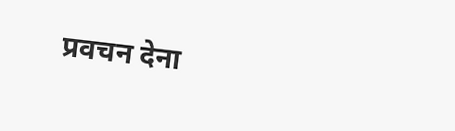प्रवचन देना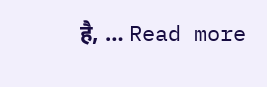है, … Read more